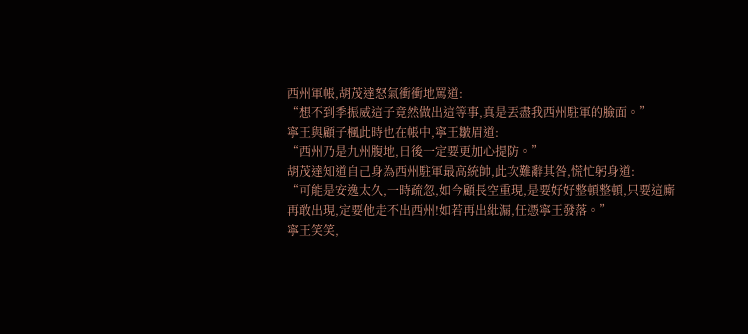西州軍帳,胡茂達怒氣衝衝地罵道:
“想不到季振威這子竟然做出這等事,真是丟盡我西州駐軍的臉面。”
寧王與顧子楓此時也在帳中,寧王皺眉道:
“西州乃是九州腹地,日後一定要更加心提防。”
胡茂達知道自己身為西州駐軍最高統帥,此次難辭其咎,慌忙躬身道:
“可能是安逸太久,一時疏忽,如今顧長空重現,是要好好整頓整頓,只要這廝再敢出現,定要他走不出西州!如若再出紕漏,任憑寧王發落。”
寧王笑笑,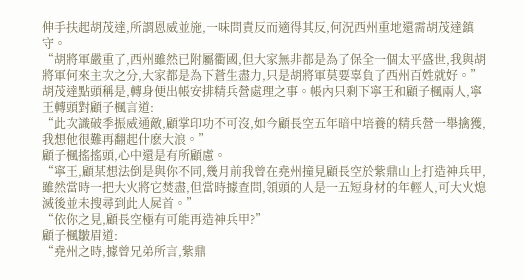伸手扶起胡茂達,所謂恩威並施,一味問責反而適得其反,何況西州重地還需胡茂達鎮守。
“胡將軍嚴重了,西州雖然已附屬衢國,但大家無非都是為了保全一個太平盛世,我與胡將軍何來主次之分,大家都是為下蒼生盡力,只是胡將軍莫要辜負了西州百姓就好。”
胡茂達點頭稱是,轉身便出帳安排精兵營處理之事。帳內只剩下寧王和顧子楓兩人,寧王轉頭對顧子楓言道:
“此次識破季振威通敵,顧掌印功不可沒,如今顧長空五年暗中培養的精兵營一舉擒獲,我想他很難再翻起什麽大浪。”
顧子楓搖搖頭,心中還是有所顧慮。
“寧王,顧某想法倒是與你不同,幾月前我曾在堯州撞見顧長空於紫鼎山上打造神兵甲,雖然當時一把大火將它焚盡,但當時據查問,領頭的人是一五短身材的年輕人,可大火熄滅後並未搜尋到此人屍首。”
“依你之見,顧長空極有可能再造神兵甲?”
顧子楓皺眉道:
“堯州之時,據曾兄弟所言,紫鼎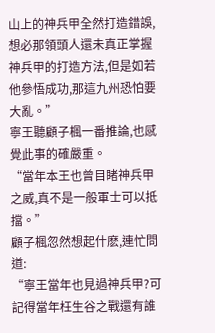山上的神兵甲全然打造錯誤,想必那領頭人還未真正掌握神兵甲的打造方法,但是如若他參悟成功,那這九州恐怕要大亂。”
寧王聽顧子楓一番推論,也感覺此事的確嚴重。
“當年本王也曾目睹神兵甲之威,真不是一般軍士可以抵擋。”
顧子楓忽然想起什麽,連忙問道:
“寧王當年也見過神兵甲?可記得當年枉生谷之戰還有誰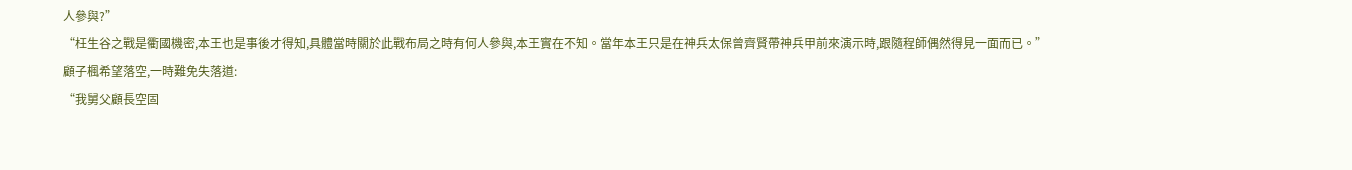人參與?”
“枉生谷之戰是衢國機密,本王也是事後才得知,具體當時關於此戰布局之時有何人參與,本王實在不知。當年本王只是在神兵太保曾齊賢帶神兵甲前來演示時,跟隨程師偶然得見一面而已。”
顧子楓希望落空,一時難免失落道:
“我舅父顧長空固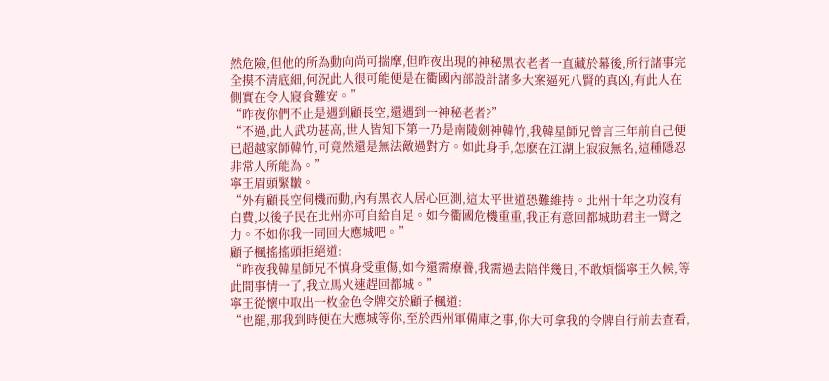然危險,但他的所為動向尚可揣摩,但昨夜出現的神秘黑衣老者一直藏於幕後,所行諸事完全摸不清底細,何況此人很可能便是在衢國內部設計諸多大案逼死八賢的真凶,有此人在側實在令人寢食難安。”
“昨夜你們不止是遇到顧長空,還遇到一神秘老者?”
“不過,此人武功甚高,世人皆知下第一乃是南陵劍神韓竹,我韓星師兄曾言三年前自己便已超越家師韓竹,可竟然還是無法敵過對方。如此身手,怎麽在江湖上寂寂無名,這種隱忍非常人所能為。”
寧王眉頭緊皺。
“外有顧長空伺機而動,內有黑衣人居心叵測,這太平世道恐難維持。北州十年之功沒有白費,以後子民在北州亦可自給自足。如今衢國危機重重,我正有意回都城助君主一臂之力。不如你我一同回大應城吧。”
顧子楓搖搖頭拒絕道:
“昨夜我韓星師兄不慎身受重傷,如今還需療養,我需過去陪伴幾日,不敢煩惱寧王久候,等此間事情一了,我立馬火速趕回都城。”
寧王從懷中取出一枚金色令牌交於顧子楓道:
“也罷,那我到時便在大應城等你,至於西州軍備庫之事,你大可拿我的令牌自行前去查看,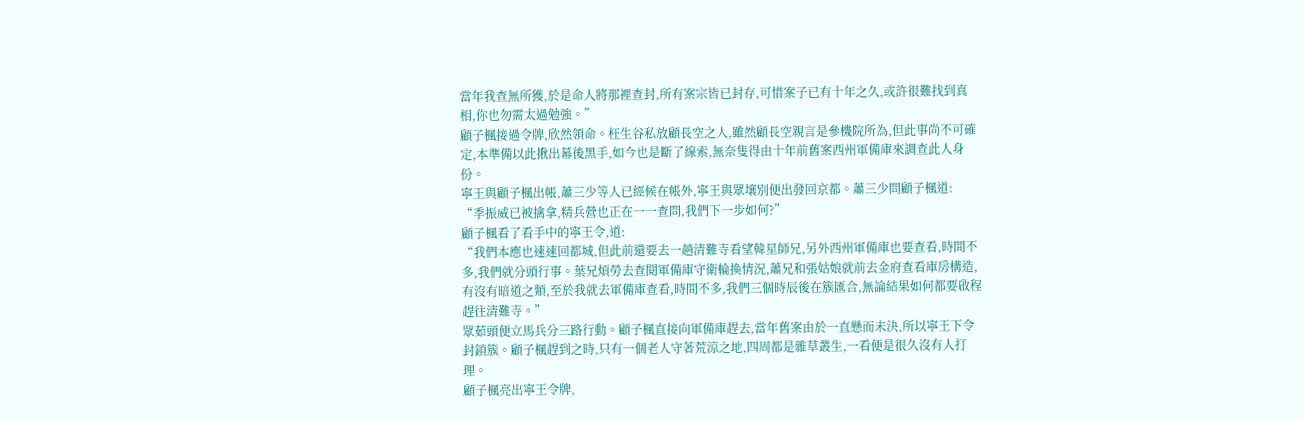當年我查無所獲,於是命人將那裡查封,所有案宗皆已封存,可惜案子已有十年之久,或許很難找到真相,你也勿需太過勉強。”
顧子楓接過令牌,欣然領命。枉生谷私放顧長空之人,雖然顧長空親言是參機院所為,但此事尚不可確定,本準備以此揪出幕後黑手,如今也是斷了線索,無奈隻得由十年前舊案西州軍備庫來調查此人身份。
寧王與顧子楓出帳,蕭三少等人已經候在帳外,寧王與眾壤別便出發回京都。蕭三少問顧子楓道:
“季振威已被擒拿,精兵營也正在一一查問,我們下一步如何?”
顧子楓看了看手中的寧王令,道:
“我們本應也速速回都城,但此前還要去一趟清難寺看望韓星師兄,另外西州軍備庫也要查看,時間不多,我們就分頭行事。葉兄煩勞去查閱軍備庫守衛輪換情況,蕭兄和張姑娘就前去金府查看庫房構造,有沒有暗道之類,至於我就去軍備庫查看,時間不多,我們三個時辰後在簇匯合,無論結果如何都要啟程趕往清難寺。”
眾茹頭便立馬兵分三路行動。顧子楓直接向軍備庫趕去,當年舊案由於一直懸而未決,所以寧王下令封鎖簇。顧子楓趕到之時,只有一個老人守著荒涼之地,四周都是雜草叢生,一看便是很久沒有人打理。
顧子楓亮出寧王令牌,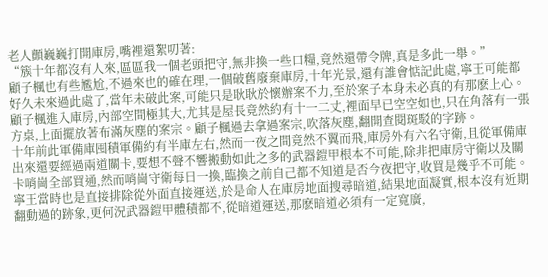老人顫巍巍打開庫房,嘴裡還絮叨著:
“簇十年都沒有人來,區區我一個老頭把守,無非換一些口糧,竟然還帶令牌,真是多此一舉。”
顧子楓也有些尷尬,不過來也的確在理,一個破舊廢棄庫房,十年光景,還有誰會惦記此處,寧王可能都好久未來過此處了,當年未破此案,可能只是耿耿於懷辦案不力,至於案子本身未必真的有那麽上心。
顧子楓進入庫房,內部空間極其大,尤其是屋長竟然約有十一二丈,裡面早已空空如也,只在角落有一張方桌,上面擺放著布滿灰塵的案宗。顧子楓過去拿過案宗,吹落灰塵,翻開查閱斑駁的字跡。
十年前此軍備庫囤積軍備約有半庫左右,然而一夜之間竟然不翼而飛,庫房外有六名守衛,且從軍備庫出來還要經過兩道關卡,要想不聲不響搬動如此之多的武器鎧甲根本不可能,除非把庫房守衛以及關卡哨崗全部買通,然而哨崗守衛每日一換,臨換之前自己都不知道是否今夜把守,收買是幾乎不可能。
寧王當時也是直接排除從外面直接運送,於是命人在庫房地面搜尋暗道,結果地面凝實,根本沒有近期翻動過的跡象,更何況武器鎧甲體積都不,從暗道運送,那麽暗道必須有一定寬廣,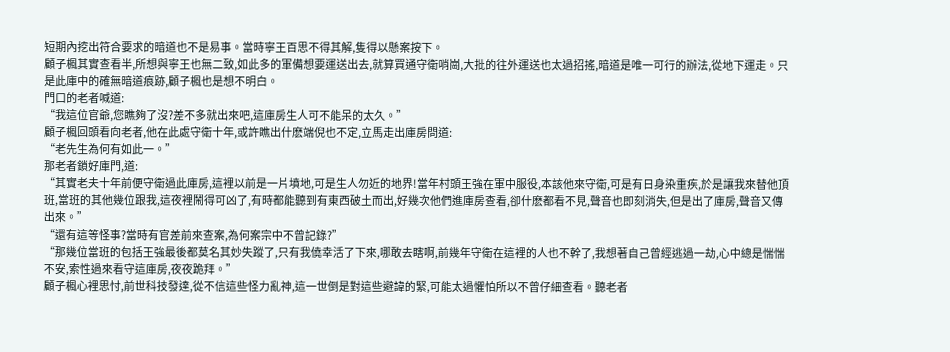短期內挖出符合要求的暗道也不是易事。當時寧王百思不得其解,隻得以懸案按下。
顧子楓其實查看半,所想與寧王也無二致,如此多的軍備想要運送出去,就算買通守衛哨崗,大批的往外運送也太過招搖,暗道是唯一可行的辦法,從地下運走。只是此庫中的確無暗道痕跡,顧子楓也是想不明白。
門口的老者喊道:
“我這位官爺,您瞧夠了沒?差不多就出來吧,這庫房生人可不能呆的太久。”
顧子楓回頭看向老者,他在此處守衛十年,或許瞧出什麽端倪也不定,立馬走出庫房問道:
“老先生為何有如此一。”
那老者鎖好庫門,道:
“其實老夫十年前便守衛過此庫房,這裡以前是一片墳地,可是生人勿近的地界!當年村頭王強在軍中服役,本該他來守衛,可是有日身染重疾,於是讓我來替他頂班,當班的其他幾位跟我,這夜裡鬧得可凶了,有時都能聽到有東西破土而出,好幾次他們進庫房查看,卻什麽都看不見,聲音也即刻消失,但是出了庫房,聲音又傳出來。”
“還有這等怪事?當時有官差前來查案,為何案宗中不曾記錄?”
“那幾位當班的包括王強最後都莫名其妙失蹤了,只有我僥幸活了下來,哪敢去瞎啊,前幾年守衛在這裡的人也不幹了,我想著自己曾經逃過一劫,心中總是惴惴不安,索性過來看守這庫房,夜夜跪拜。”
顧子楓心裡思忖,前世科技發達,從不信這些怪力亂神,這一世倒是對這些避諱的緊,可能太過懼怕所以不曾仔細查看。聽老者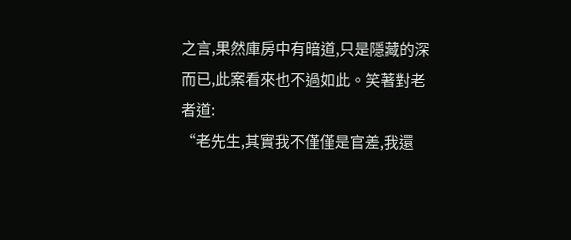之言,果然庫房中有暗道,只是隱藏的深而已,此案看來也不過如此。笑著對老者道:
“老先生,其實我不僅僅是官差,我還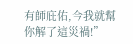有師庇佑,今我就幫你解了這災禍!”